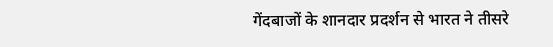गेंदबाजों के शानदार प्रदर्शन से भारत ने तीसरे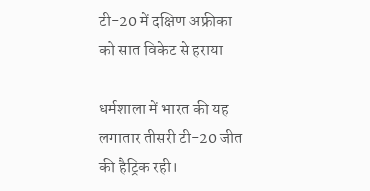टी-20 में दक्षिण अफ्रीका को सात विकेट से हराया

धर्मशाला में भारत की यह लगातार तीसरी टी-20 जीत की हैट्रिक रही।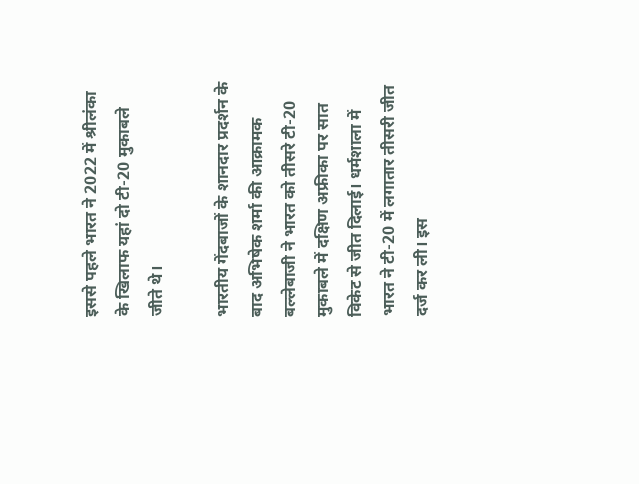इससे पहले भारत ने 2022 में श्रीलंका के खिलाफ यहां दो टी-20 मुकाबले जीते थे।

भारतीय गेंदबाजों के शानदार प्रदर्शन के बाद अभिषेक शर्मा की आक्रामक बल्लेबाजी ने भारत को तीसरे टी-20 मुकाबले में दक्षिण अफ्रीका पर सात विकेट से जीत दिलाई। धर्मशाला में भारत ने टी-20 में लगातार तीसरी जीत दर्ज कर ली। इस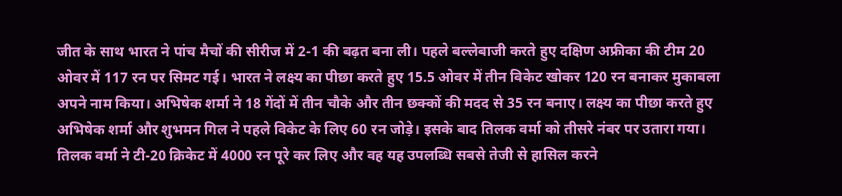जीत के साथ भारत ने पांच मैचों की सीरीज में 2-1 की बढ़त बना ली। पहले बल्लेबाजी करते हुए दक्षिण अफ्रीका की टीम 20 ओवर में 117 रन पर सिमट गई। भारत ने लक्ष्य का पीछा करते हुए 15.5 ओवर में तीन विकेट खोकर 120 रन बनाकर मुकाबला अपने नाम किया। अभिषेक शर्मा ने 18 गेंदों में तीन चौके और तीन छक्कों की मदद से 35 रन बनाए। लक्ष्य का पीछा करते हुए अभिषेक शर्मा और शुभमन गिल ने पहले विकेट के लिए 60 रन जोड़े। इसके बाद तिलक वर्मा को तीसरे नंबर पर उतारा गया। तिलक वर्मा ने टी-20 क्रिकेट में 4000 रन पूरे कर लिए और वह यह उपलब्धि सबसे तेजी से हासिल करने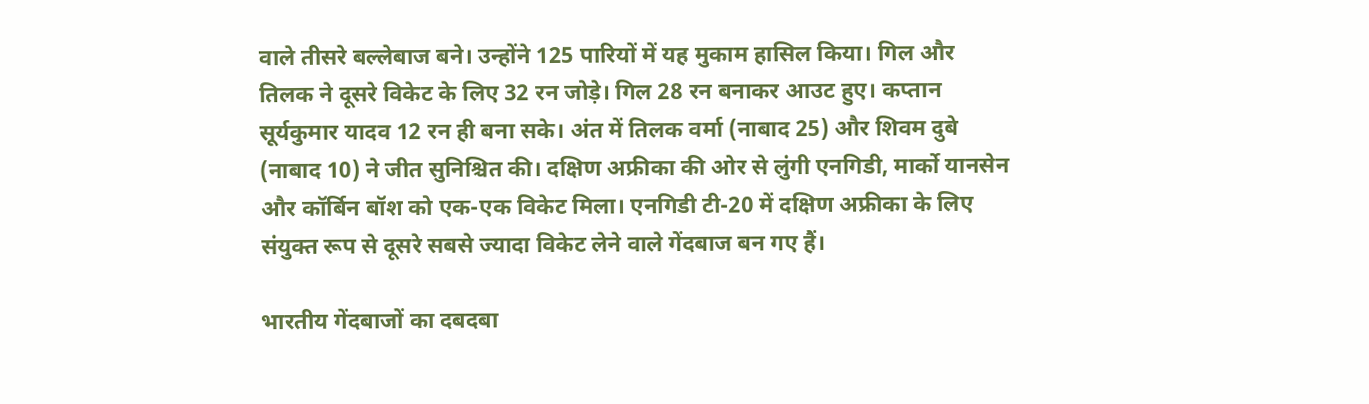वाले तीसरे बल्लेबाज बने। उन्होंने 125 पारियों में यह मुकाम हासिल किया। गिल और तिलक ने दूसरे विकेट के लिए 32 रन जोड़े। गिल 28 रन बनाकर आउट हुए। कप्तान सूर्यकुमार यादव 12 रन ही बना सके। अंत में तिलक वर्मा (नाबाद 25) और शिवम दुबे (नाबाद 10) ने जीत सुनिश्चित की। दक्षिण अफ्रीका की ओर से लुंगी एनगिडी, मार्को यानसेन और कॉर्बिन बॉश को एक-एक विकेट मिला। एनगिडी टी-20 में दक्षिण अफ्रीका के लिए संयुक्त रूप से दूसरे सबसे ज्यादा विकेट लेने वाले गेंदबाज बन गए हैं।

भारतीय गेंदबाजों का दबदबा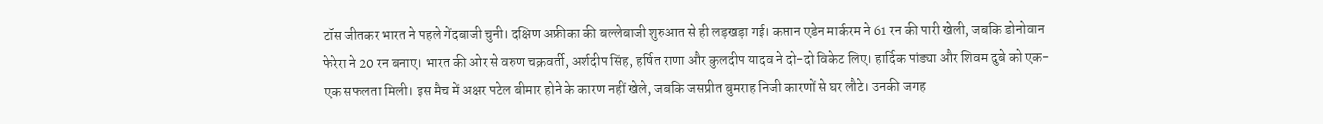टॉस जीतकर भारत ने पहले गेंदबाजी चुनी। दक्षिण अफ्रीका की बल्लेबाजी शुरुआत से ही लड़खड़ा गई। कप्तान एडेन मार्करम ने 61 रन की पारी खेली, जबकि डोनोवान फेरेरा ने 20 रन बनाए। भारत की ओर से वरुण चक्रवर्ती, अर्शदीप सिंह, हर्षित राणा और कुलदीप यादव ने दो-दो विकेट लिए। हार्दिक पांड्या और शिवम दुबे को एक-एक सफलता मिली। इस मैच में अक्षर पटेल बीमार होने के कारण नहीं खेले, जबकि जसप्रीत बुमराह निजी कारणों से घर लौटे। उनकी जगह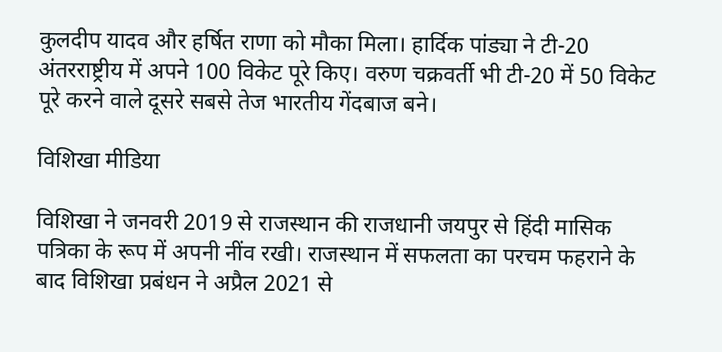कुलदीप यादव और हर्षित राणा को मौका मिला। हार्दिक पांड्या ने टी-20 अंतरराष्ट्रीय में अपने 100 विकेट पूरे किए। वरुण चक्रवर्ती भी टी-20 में 50 विकेट पूरे करने वाले दूसरे सबसे तेज भारतीय गेंदबाज बने।

विशिखा मीडिया

विशिखा ने जनवरी 2019 से राजस्थान की राजधानी जयपुर से हिंदी मासिक पत्रिका के रूप में अपनी नींव रखी। राजस्थान में सफलता का परचम फहराने के बाद विशिखा प्रबंधन ने अप्रैल 2021 से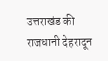उत्तराखंड की राजधानी देहरादून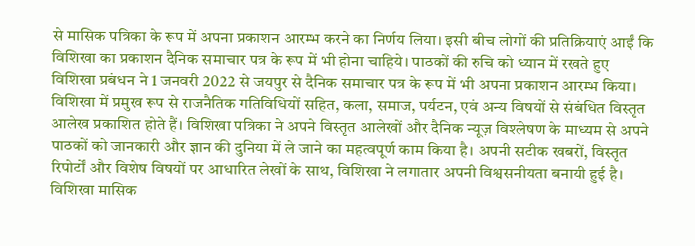से मासिक पत्रिका के रूप में अपना प्रकाशन आरम्भ करने का निर्णय लिया। इसी बीच लोगों की प्रतिक्रियाएं आईं कि विशिखा का प्रकाशन दैनिक समाचार पत्र के रूप में भी होना चाहिये। पाठकों की रुचि को ध्यान में रखते हुए विशिखा प्रबंधन ने 1 जनवरी 2022 से जयपुर से दैनिक समाचार पत्र के रूप में भी अपना प्रकाशन आरम्भ किया। विशिखा में प्रमुख रूप से राजनैतिक गतिविधियों सहित, कला, समाज, पर्यटन, एवं अन्य विषयों से संबंधित विस्तृत आलेख प्रकाशित होते हैं। विशिखा पत्रिका ने अपने विस्तृत आलेखों और दैनिक न्यूज़ विश्लेषण के माध्यम से अपने पाठकों को जानकारी और ज्ञान की दुनिया में ले जाने का महत्वपूर्ण काम किया है। अपनी सटीक खबरों, विस्तृत रिपोर्टों और विशेष विषयों पर आधारित लेखों के साथ, विशिखा ने लगातार अपनी विश्वसनीयता बनायी हुई है। विशिखा मासिक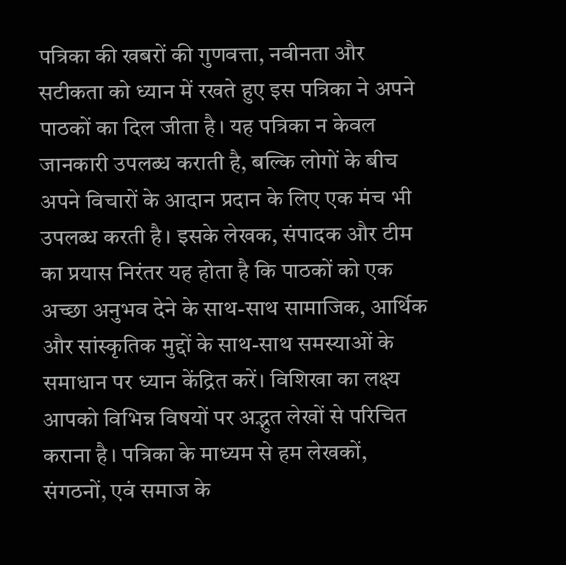पत्रिका की खबरों की गुणवत्ता, नवीनता और सटीकता को ध्यान में रखते हुए इस पत्रिका ने अपने पाठकों का दिल जीता है। यह पत्रिका न केवल जानकारी उपलब्ध कराती है, बल्कि लोगों के बीच अपने विचारों के आदान प्रदान के लिए एक मंच भी उपलब्ध करती है। इसके लेखक, संपादक और टीम का प्रयास निरंतर यह होता है कि पाठकों को एक अच्छा अनुभव देने के साथ-साथ सामाजिक, आर्थिक और सांस्कृतिक मुद्दों के साथ-साथ समस्याओं के समाधान पर ध्यान केंद्रित करें। विशिखा का लक्ष्य आपको विभिन्न विषयों पर अद्भुत लेखों से परिचित कराना है। पत्रिका के माध्यम से हम लेखकों, संगठनों, एवं समाज के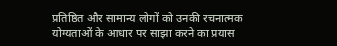प्रतिष्ठित और सामान्य लोगों को उनकी रचनात्मक योग्यताओं के आधार पर साझा करने का प्रयास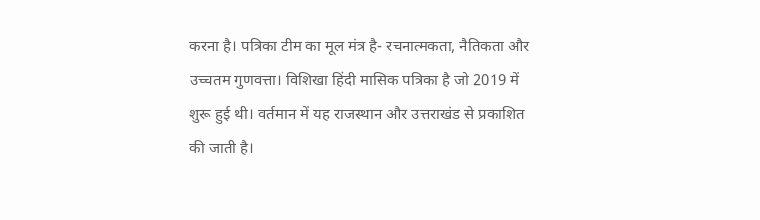करना है। पत्रिका टीम का मूल मंत्र है- रचनात्मकता, नैतिकता और उच्चतम गुणवत्ता। विशिखा हिंदी मासिक पत्रिका है जो 2019 में शुरू हुई थी। वर्तमान में यह राजस्थान और उत्तराखंड से प्रकाशित की जाती है।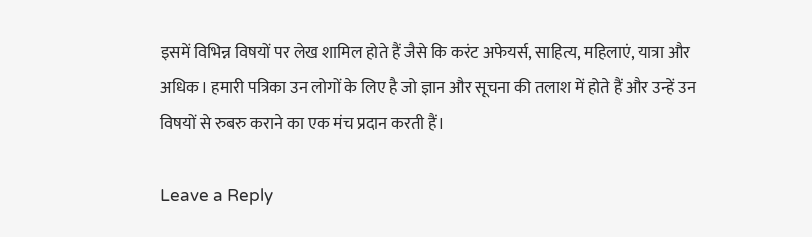इसमें विभिन्न विषयों पर लेख शामिल होते हैं जैसे कि करंट अफेयर्स, साहित्य, महिलाएं, यात्रा और अधिक। हमारी पत्रिका उन लोगों के लिए है जो ज्ञान और सूचना की तलाश में होते हैं और उन्हें उन विषयों से रुबरु कराने का एक मंच प्रदान करती हैं।

Leave a Reply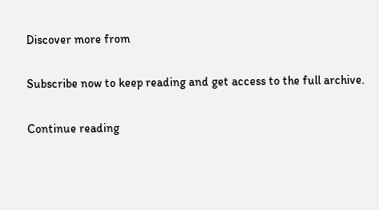Discover more from

Subscribe now to keep reading and get access to the full archive.

Continue reading